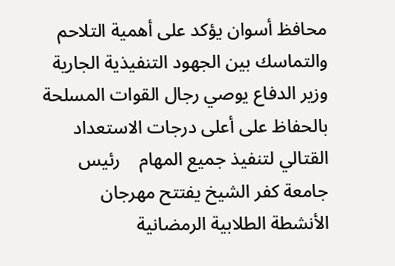محافظ أسوان يؤكد على أهمية التلاحم والتماسك بين الجهود التنفيذية الجارية    وزير الدفاع يوصي رجال القوات المسلحة بالحفاظ على أعلى درجات الاستعداد القتالي لتنفيذ جميع المهام    رئيس جامعة كفر الشيخ يفتتح مهرجان الأنشطة الطلابية الرمضانية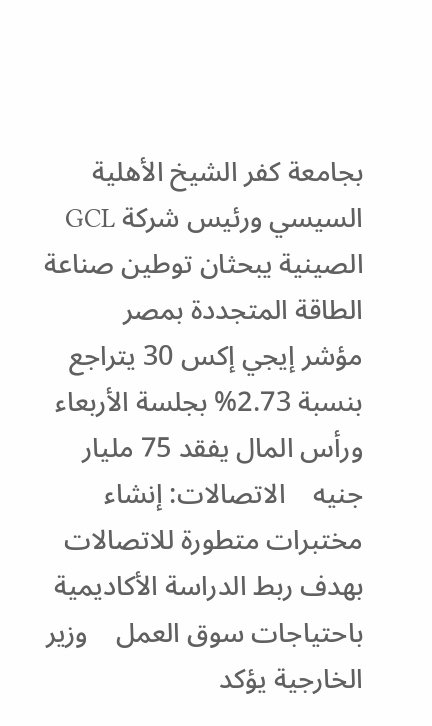بجامعة كفر الشيخ الأهلية    السيسي ورئيس شركة GCL الصينية يبحثان توطين صناعة الطاقة المتجددة بمصر    مؤشر إيجي إكس 30 يتراجع بنسبة 2.73% بجلسة الأربعاء ورأس المال يفقد 75 مليار جنيه    الاتصالات: إنشاء مختبرات متطورة للاتصالات بهدف ربط الدراسة الأكاديمية باحتياجات سوق العمل    وزير الخارجية يؤكد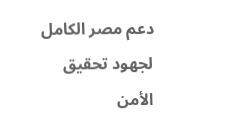دعم مصر الكامل لجهود تحقيق الأمن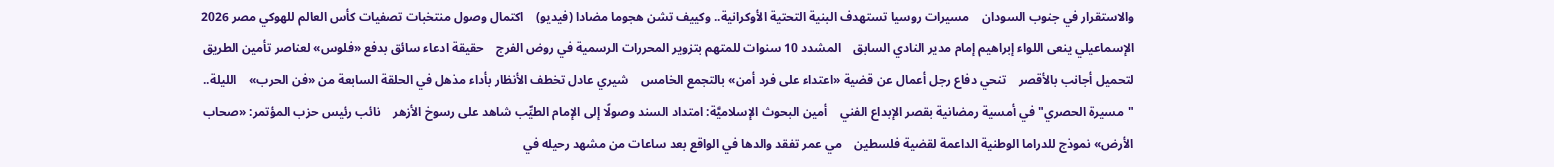والاستقرار في جنوب السودان    مسيرات روسيا تستهدف البنية التحتية الأوكرانية.. وكييف تشن هجوما مضادا (فيديو)    اكتمال وصول منتخبات تصفيات كأس العالم للهوكي مصر 2026    الإسماعيلي ينعى اللواء إبراهيم إمام مدير النادي السابق    المشدد 10 سنوات للمتهم بتزوير المحررات الرسمية في روض الفرج    حقيقة ادعاء سائق بدفع «فلوس» لعناصر تأمين الطريق لتحميل أجانب بالأقصر    تنحي دفاع رجل أعمال عن قضية «اعتداء على فرد أمن» بالتجمع الخامس    شيري عادل تخطف الأنظار بأداء مذهل في الحلقة السابعة من «فن الحرب»    الليلة.. "مسيرة الحصري" في أمسية رمضانية بقصر الإبداع الفني    أمين البحوث الإسلاميَّة: امتداد السند وصولًا إلى الإمام الطيِّب شاهد على رسوخ الأزهر    نائب رئيس حزب المؤتمر: «صحاب الأرض» نموذج للدراما الوطنية الداعمة لقضية فلسطين    مي عمر تفقد والدها في الواقع بعد ساعات من مشهد رحيله في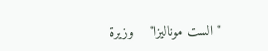"الست موناليزا"    وزيرة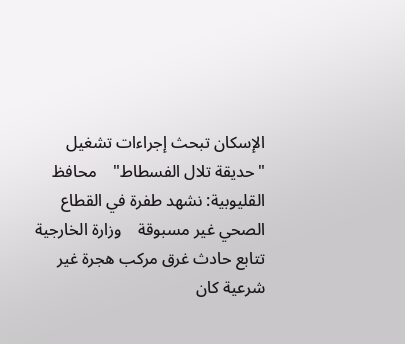الإسكان تبحث إجراءات تشغيل "حديقة تلال الفسطاط"    محافظ القليوبية: نشهد طفرة في القطاع الصحي غير مسبوقة    وزارة الخارجية تتابع حادث غرق مركب هجرة غير شرعية كان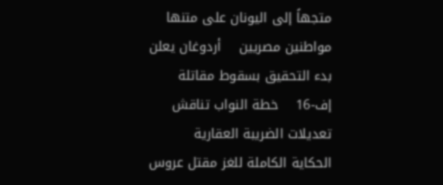متجهاً إلى اليونان على متنها مواطنين مصريين    أردوغان يعلن بدء التحقيق بسقوط مقاتلة إف-16    خطة النواب تناقش تعديلات الضريبة العقارية    الحكاية الكاملة للغز مقتل عروس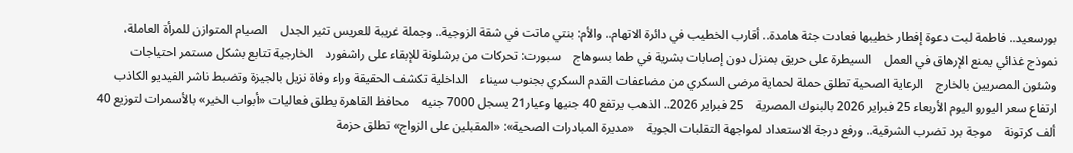بورسعيد.. فاطمة لبت دعوة إفطار خطيبها فعادت جثة هامدة.. أقارب الخطيب في دائرة الاتهام.. والأم: بنتي ماتت في شقة الزوجية.. وجملة غريبة للعريس تثير الجدل    الصيام المتوازن للمرأة العاملة، نموذج غذائي يمنع الإرهاق في العمل    السيطرة على حريق بمنزل دون إصابات بشرية في طما بسوهاج    سبورت: تحركات من برشلونة للإبقاء على راشفورد    الخارجية تتابع بشكل مستمر احتياجات وشئون المصريين بالخارج    الرعاية الصحية تطلق حملة لحماية مرضى السكري من مضاعفات القدم السكري بجنوب سيناء    الداخلية تكشف الحقيقة وراء وفاة نزيل بالجيزة وتضبط ناشر الفيديو الكاذب    ارتفاع سعر اليورو اليوم الأربعاء 25 فبراير 2026 بالبنوك المصرية    25 فبراير 2026.. الذهب يرتفع 40 جنيها وعيار21 يسجل 7000 جنيه    محافظ القاهرة يطلق فعاليات «أبواب الخير» بالأسمرات لتوزيع 40 ألف كرتونة    موجة برد تضرب الشرقية.. ورفع درجة الاستعداد لمواجهة التقلبات الجوية    «مديرة المبادرات الصحية»: «المقبلين على الزواج» تطلق حزمة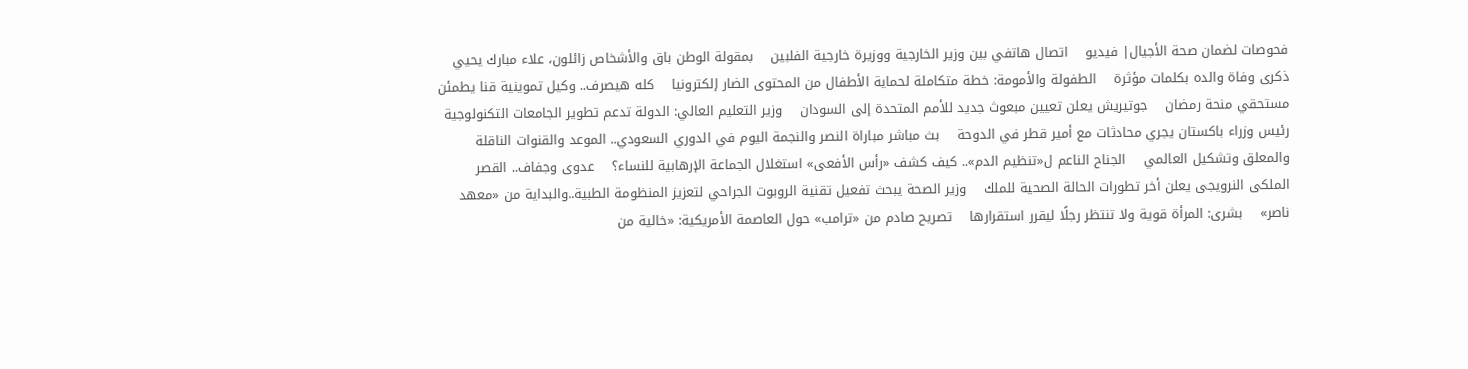فحوصات لضمان صحة الأجيال| فيديو    اتصال هاتفي بين وزير الخارجية ووزيرة خارجية الفلبين    بمقولة الوطن باق والأشخاص زائلون، علاء مبارك يحيي ذكرى وفاة والده بكلمات مؤثرة    الطفولة والأمومة: خطة متكاملة لحماية الأطفال من المحتوى الضار إلكترونيا    كله هيصرف.. وكيل تموينية قنا يطمئن مستحقي منحة رمضان    جوتيريش يعلن تعيين مبعوث جديد للأمم المتحدة إلى السودان    وزير التعليم العالي: الدولة تدعم تطوير الجامعات التكنولوجية    رئيس وزراء باكستان يجري محادثات مع أمير قطر في الدوحة    بث مباشر مباراة النصر والنجمة اليوم في الدوري السعودي.. الموعد والقنوات الناقلة والمعلق وتشكيل العالمي    الجناح الناعم ل«تنظيم الدم».. كيف كشف «رأس الأفعى» استغلال الجماعة الإرهابية للنساء؟    عدوى وجفاف.. القصر الملكى النرويجى يعلن أخر تطورات الحالة الصحية للملك    وزير الصحة يبحث تفعيل تقنية الروبوت الجراحي لتعزيز المنظومة الطبية..والبداية من «معهد ناصر»    بشرى: المرأة قوية ولا تنتظر رجلًا ليقرر استقرارها    تصريح صادم من «ترامب» حول العاصمة الأمريكية: «خالية من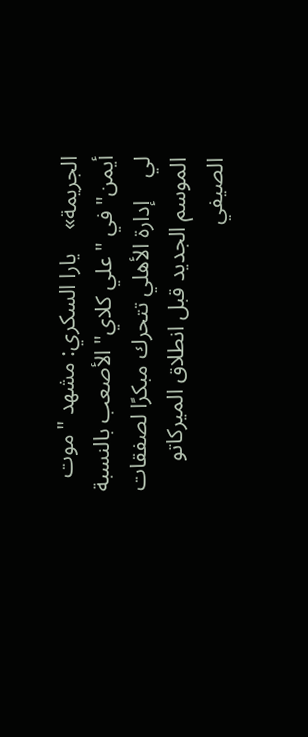الجريمة»    يارا السكري: مشهد "موت أيمن" في "علي كلاي" الأصعب بالنسبة لي    إدارة الأهلي تتحرك مبكرًا لصفقات الموسم الجديد قبل انطلاق الميركاتو الصيفي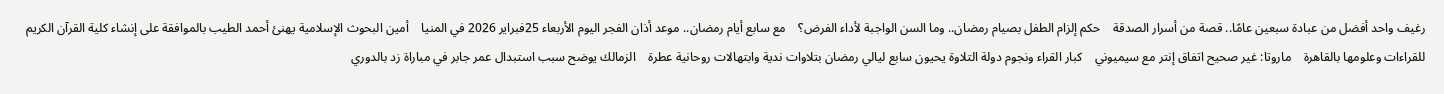رغيف واحد أفضل من عبادة سبعين عامًا.. قصة من أسرار الصدقة    حكم إلزام الطفل بصيام رمضان.. وما السن الواجبة لأداء الفرض؟    مع سابع أيام رمضان.. موعد أذان الفجر اليوم الأربعاء 25فبراير 2026 في المنيا    أمين البحوث الإسلامية يهنئ أحمد الطيب بالموافقة على إنشاء كلية القرآن الكريم للقراءات وعلومها بالقاهرة    ماروتا: غير صحيح اتفاق إنتر مع سيميوني    كبار القراء ونجوم دولة التلاوة يحيون سابع ليالي رمضان بتلاوات ندية وابتهالات روحانية عطرة    الزمالك يوضح سبب استبدال عمر جابر في مباراة زد بالدوري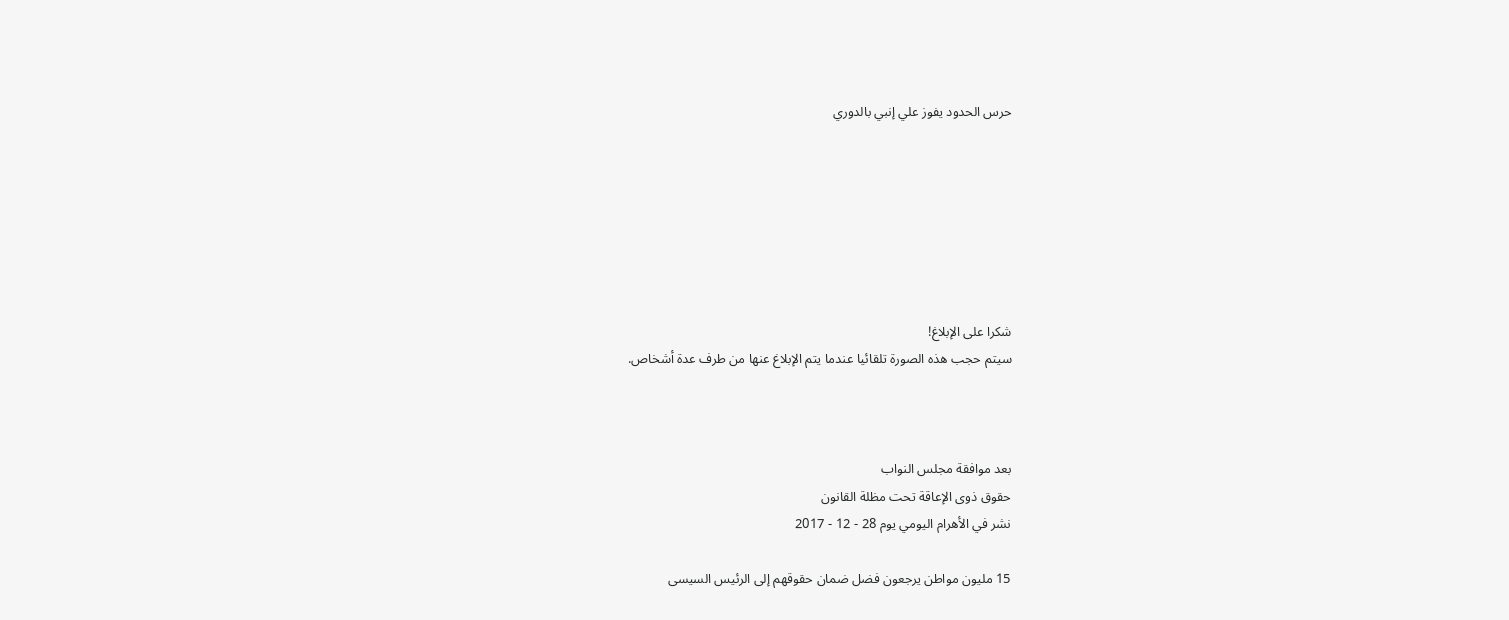حرس الحدود يفوز علي إنبي بالدوري







شكرا على الإبلاغ!
سيتم حجب هذه الصورة تلقائيا عندما يتم الإبلاغ عنها من طرف عدة أشخاص.



بعد موافقة مجلس النواب
حقوق ذوى الإعاقة تحت مظلة القانون
نشر في الأهرام اليومي يوم 28 - 12 - 2017

15 مليون مواطن يرجعون فضل ضمان حقوقهم إلى الرئيس السيسى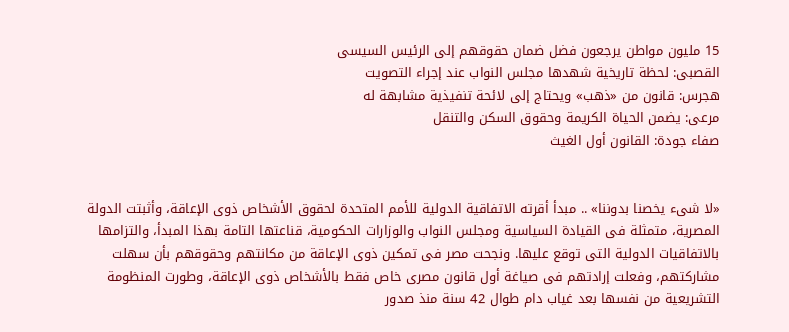15 مليون مواطن يرجعون فضل ضمان حقوقهم إلى الرئيس السيسى
القصبى: لحظة تاريخية شهدها مجلس النواب عند إجراء التصويت
هجرس: قانون من «ذهب» ويحتاج إلى لائحة تنفيذية مشابهة له
مرعى: يضمن الحياة الكريمة وحقوق السكن والتنقل
صفاء جودة: القانون أول الغيث


«لا شىء يخصنا بدوننا» .. مبدأ أقرته الاتفاقية الدولية للأمم المتحدة لحقوق الأشخاص ذوى الإعاقة، وأثبتت الدولة المصرية، متمثلة فى القيادة السياسية ومجلس النواب والوزارات الحكومية، قناعتها التامة بهذا المبدأ، والتزامها بالاتفاقيات الدولية التى توقع عليها. ونجحت مصر فى تمكين ذوى الإعاقة من مكانتهم وحقوقهم بأن سهلت مشاركتهم، وفعلت إرادتهم فى صياغة أول قانون مصرى خاص فقط بالأشخاص ذوى الإعاقة، وطورت المنظومة التشريعية من نفسها بعد غياب دام طوال 42 سنة منذ صدور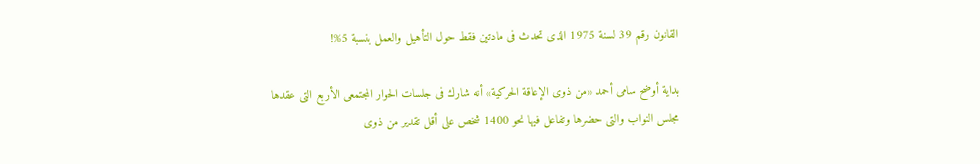القانون رقم 39 لسنة 1975 الذى تحدث فى مادتين فقط حول التأهيل والعمل بنسبة 5%!

بداية أوضح سامى أحمد «من ذوى الإعاقة الحركية» أنه شارك فى جلسات الحوار المجتمعى الأربع التى عقدها مجلس النواب والتى حضرها وتفاعل فيها نحو 1400 شخص على أقل تقدير من ذوى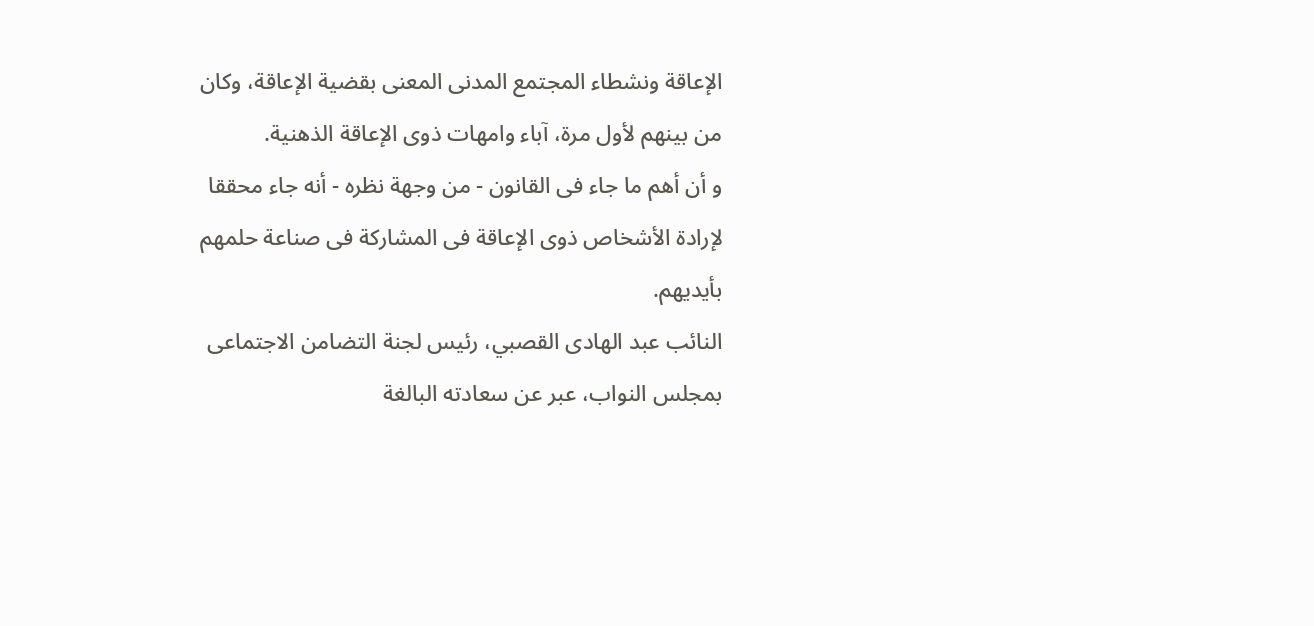الإعاقة ونشطاء المجتمع المدنى المعنى بقضية الإعاقة، وكان من بينهم لأول مرة، آباء وامهات ذوى الإعاقة الذهنية.
و أن أهم ما جاء فى القانون - من وجهة نظره - أنه جاء محققا لإرادة الأشخاص ذوى الإعاقة فى المشاركة فى صناعة حلمهم بأيديهم.
النائب عبد الهادى القصبي، رئيس لجنة التضامن الاجتماعى بمجلس النواب، عبر عن سعادته البالغة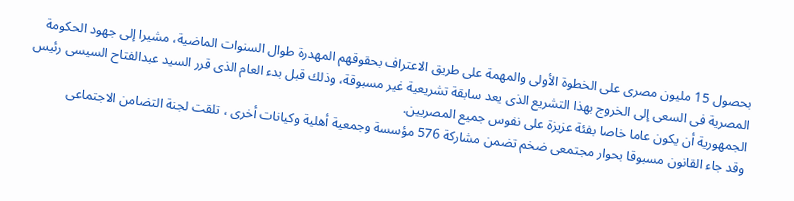بحصول 15 مليون مصرى على الخطوة الأولى والمهمة على طريق الاعتراف بحقوقهم المهدرة طوال السنوات الماضية، مشيرا إلى جهود الحكومة المصرية فى السعى إلى الخروج بهذا التشريع الذى يعد سابقة تشريعية غير مسبوقة، وذلك قبل بدء العام الذى قرر السيد عبدالفتاح السيسى رئيس الجمهورية أن يكون عاما خاصا بفئة عزيزة على نفوس جميع المصريين.
وقد جاء القانون مسبوقا بحوار مجتمعى ضخم تضمن مشاركة 576 مؤسسة وجمعية أهلية وكيانات أخرى ، تلقت لجنة التضامن الاجتماعى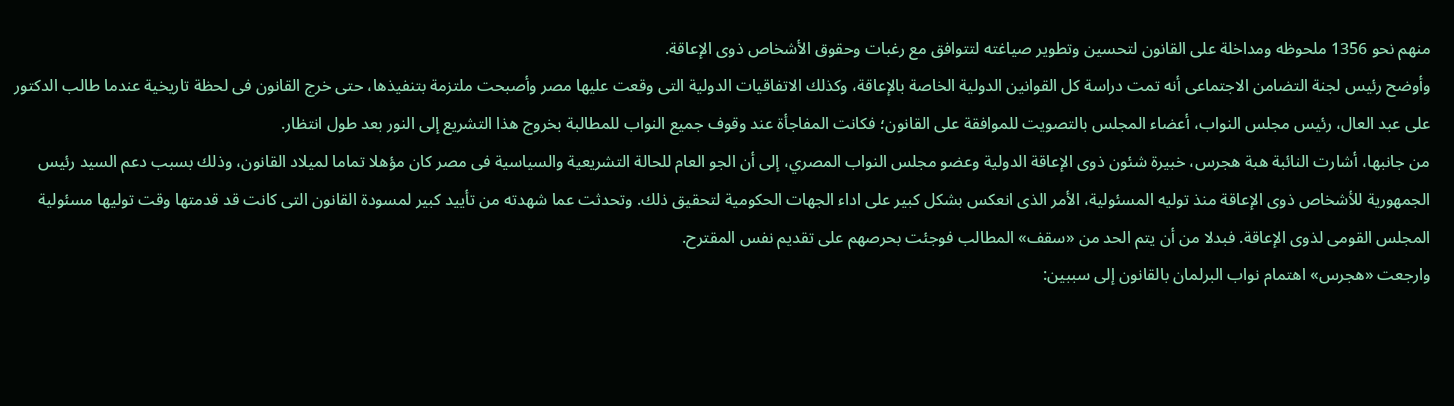منهم نحو 1356 ملحوظه ومداخلة على القانون لتحسين وتطوير صياغته لتتوافق مع رغبات وحقوق الأشخاص ذوى الإعاقة.
وأوضح رئيس لجنة التضامن الاجتماعى أنه تمت دراسة كل القوانين الدولية الخاصة بالإعاقة، وكذلك الاتفاقيات الدولية التى وقعت عليها مصر وأصبحت ملتزمة بتنفيذها، حتى خرج القانون فى لحظة تاريخية عندما طالب الدكتور على عبد العال، رئيس مجلس النواب، أعضاء المجلس بالتصويت للموافقة على القانون؛ فكانت المفاجأة عند وقوف جميع النواب للمطالبة بخروج هذا التشريع إلى النور بعد طول انتظار.
من جانبها، أشارت النائبة هبة هجرس، خبيرة شئون ذوى الإعاقة الدولية وعضو مجلس النواب المصري، إلى أن الجو العام للحالة التشريعية والسياسية فى مصر كان مؤهلا تماما لميلاد القانون، وذلك بسبب دعم السيد رئيس الجمهورية للأشخاص ذوى الإعاقة منذ توليه المسئولية، الأمر الذى انعكس بشكل كبير على اداء الجهات الحكومية لتحقيق ذلك. وتحدثت عما شهدته من تأييد كبير لمسودة القانون التى كانت قد قدمتها وقت توليها مسئولية المجلس القومى لذوى الإعاقة. فبدلا من أن يتم الحد من «سقف» المطالب فوجئت بحرصهم على تقديم نفس المقترح.
وارجعت «هجرس» اهتمام نواب البرلمان بالقانون إلى سببين: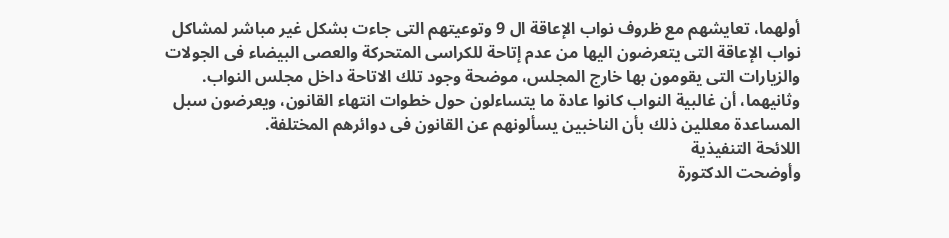أولهما، تعايشهم مع ظروف نواب الإعاقة ال 9 وتوعيتهم التى جاءت بشكل غير مباشر لمشاكل نواب الإعاقة التى يتعرضون اليها من عدم إتاحة للكراسى المتحركة والعصى البيضاء فى الجولات والزيارات التى يقومون بها خارج المجلس، موضحة وجود تلك الاتاحة داخل مجلس النواب. وثانيهما، أن غالبية النواب كانوا عادة ما يتساءلون حول خطوات انتهاء القانون، ويعرضون سبل المساعدة معللين ذلك بأن الناخبين يسألونهم عن القانون فى دوائرهم المختلفة.
اللائحة التنفيذية
وأوضحت الدكتورة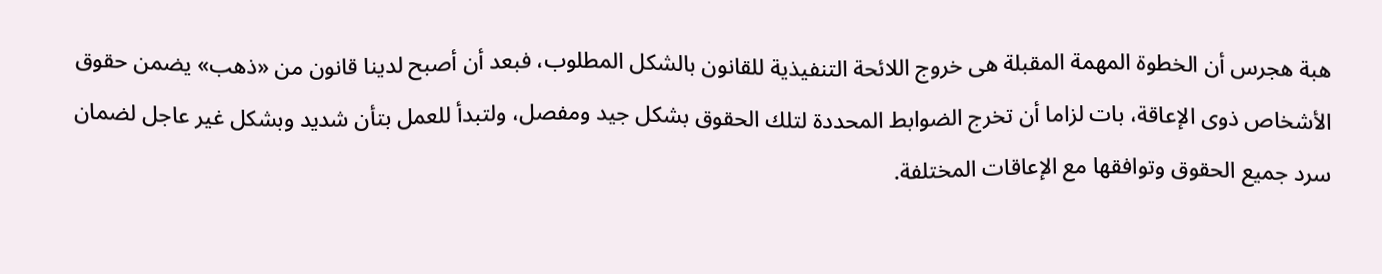هبة هجرس أن الخطوة المهمة المقبلة هى خروج اللائحة التنفيذية للقانون بالشكل المطلوب، فبعد أن أصبح لدينا قانون من «ذهب» يضمن حقوق الأشخاص ذوى الإعاقة، بات لزاما أن تخرج الضوابط المحددة لتلك الحقوق بشكل جيد ومفصل، ولتبدأ للعمل بتأن شديد وبشكل غير عاجل لضمان سرد جميع الحقوق وتوافقها مع الإعاقات المختلفة.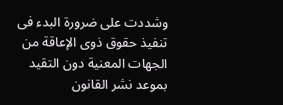وشددت على ضرورة البدء فى تنفيذ حقوق ذوى الإعاقة من الجهات المعنية دون التقيد بموعد نشر القانون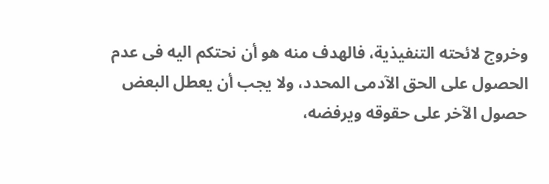وخروج لائحته التنفيذية، فالهدف منه هو أن نحتكم اليه فى عدم الحصول على الحق الآدمى المحدد، ولا يجب أن يعطل البعض حصول الآخر على حقوقه ويرفضه،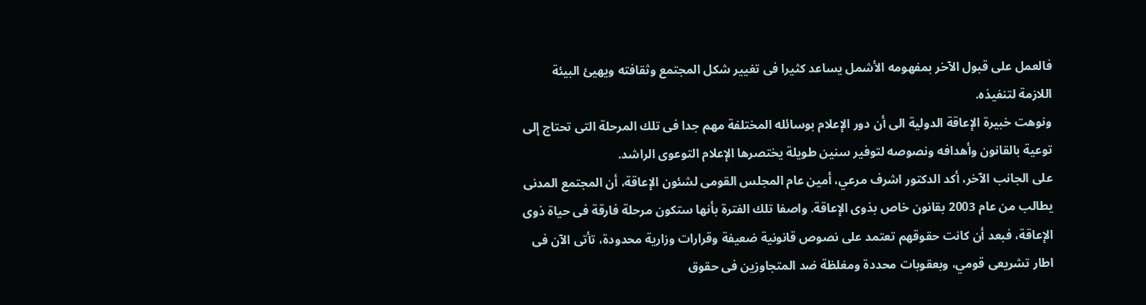فالعمل على قبول الآخر بمفهومه الأشمل يساعد كثيرا فى تغيير شكل المجتمع وثقافته ويهيئ البيئة اللازمة لتنفيذه.
ونوهت خبيرة الإعاقة الدولية الى أن دور الإعلام بوسائله المختلفة مهم جدا فى تلك المرحلة التى تحتاج إلى توعية بالقانون وأهدافه ونصوصه لتوفير سنين طويلة يختصرها الإعلام التوعوى الراشد.
على الجانب الآخر، أكد الدكتور اشرف مرعي، أمين عام المجلس القومى لشئون الإعاقة، أن المجتمع المدنى يطالب من عام 2003 بقانون خاص بذوى الإعاقة. واصفا تلك الفترة بأنها ستكون مرحلة فارقة فى حياة ذوى الإعاقة، فبعد أن كانت حقوقهم تعتمد على نصوص قانونية ضعيفة وقرارات وزارية محدودة، تأتى الآن فى اطار تشريعى قومي، وبعقوبات محددة ومغلظة ضد المتجاوزين فى حقوق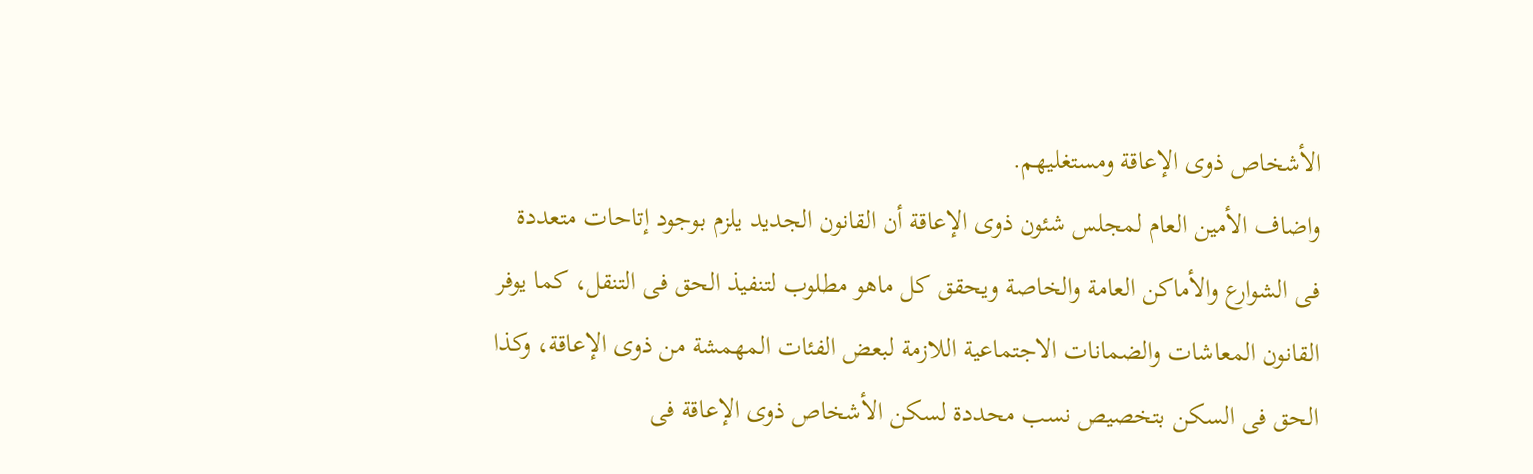الأشخاص ذوى الإعاقة ومستغليهم.
واضاف الأمين العام لمجلس شئون ذوى الإعاقة أن القانون الجديد يلزم بوجود إتاحات متعددة فى الشوارع والأماكن العامة والخاصة ويحقق كل ماهو مطلوب لتنفيذ الحق فى التنقل، كما يوفر القانون المعاشات والضمانات الاجتماعية اللازمة لبعض الفئات المهمشة من ذوى الإعاقة، وكذا الحق فى السكن بتخصيص نسب محددة لسكن الأشخاص ذوى الإعاقة فى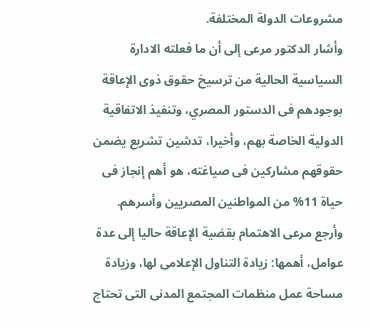مشروعات الدولة المختلفة.
وأشار الدكتور مرعى إلى أن ما فعلته الادارة السياسية الحالية من ترسيخ حقوق ذوى الإعاقة بوجودهم فى الدستور المصري، وتنفيذ الاتفاقية الدولية الخاصة بهم، وأخيرا، تدشين تشريع يضمن حقوقهم مشاركين فى صياغته، هو أهم إنجاز فى حياة 11% من المواطنين المصريين وأسرهم.
وأرجع مرعى الاهتمام بقضية الإعاقة حاليا إلى عدة عوامل، أهمها: زيادة التناول الإعلامى لها، وزيادة مساحة عمل منظمات المجتمع المدنى التى تحتاج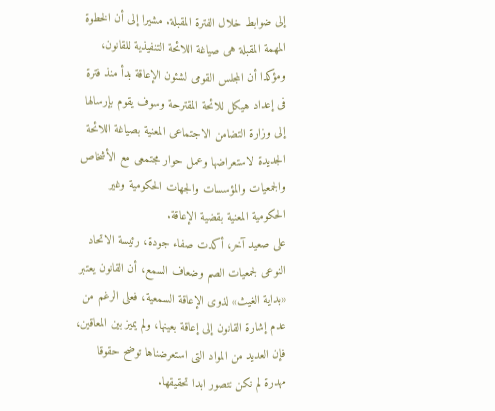إلى ضوابط خلال الفترة المقبلة. مشيرا إلى أن الخطوة المهمة المقبلة هى صياغة اللائحة التنفيذية للقانون، ومؤكدا أن المجلس القومى لشئون الإعاقة بدأ منذ فترة فى إعداد هيكل للائحة المقترحة وسوف يقوم بإرسالها إلى وزارة التضامن الاجتماعى المعنية بصياغة اللائحة الجديدة لاستعراضها وعمل حوار مجتمعى مع الأشخاص والجمعيات والمؤسسات والجهات الحكومية وغير الحكومية المعنية بقضية الإعاقة.
على صعيد آخر، أكدت صفاء جودة، رئيسة الاتحاد النوعى لجمعيات الصم وضعاف السمع، أن القانون يعتبر «بداية الغيث» لذوى الإعاقة السمعية، فعلى الرغم من عدم إشارة القانون إلى إعاقة بعينها، ولم يميز بين المعاقين، فإن العديد من المواد التى استعرضناها توضح حقوقا مهدرة لم نكن نتصور ابدا تحقيقها.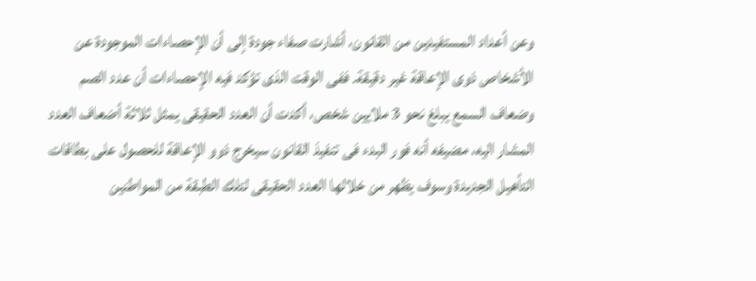وعن أعداد المستفيدين من القانون، أشارت صفاء جودة إلى أن الإحصاءات الموجودة عن الأشخاص ذوى الإعاقة غير دقيقة. ففى الوقت الذى تؤكد فيه الإحصاءات أن عدد الصم وضعاف السمع يبلغ نحو 3 ملايين شخص، أكدت أن العدد الحقيقى يمثل ثلاثة أضعاف العدد المشار اليه، مضيفه أنه فور البدء فى تنفيذ القانون سيخرج ذوو الإعاقة للحصول على بطاقات التأهيل الجديدة وسوف يظهر من خلالها العدد الحقيقى لتلك الطبقة من المواطنين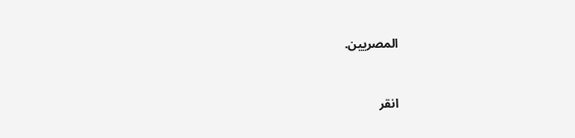المصريين.


انقر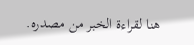هنا لقراءة الخبر من مصدره.